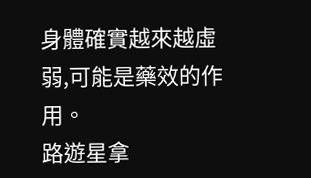身體確實越來越虛弱,可能是藥效的作用。
路遊星拿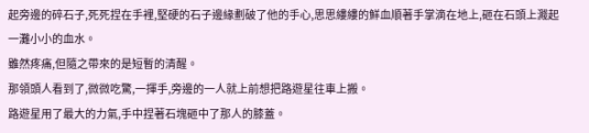起旁邊的碎石子,死死捏在手裡,堅硬的石子邊緣劃破了他的手心,思思縷縷的鮮血順著手掌滴在地上,砸在石頭上濺起一灘小小的血水。
雖然疼痛,但隨之帶來的是短暫的清醒。
那領頭人看到了,微微吃驚,一揮手,旁邊的一人就上前想把路遊星往車上搬。
路遊星用了最大的力氣,手中捏著石塊砸中了那人的膝蓋。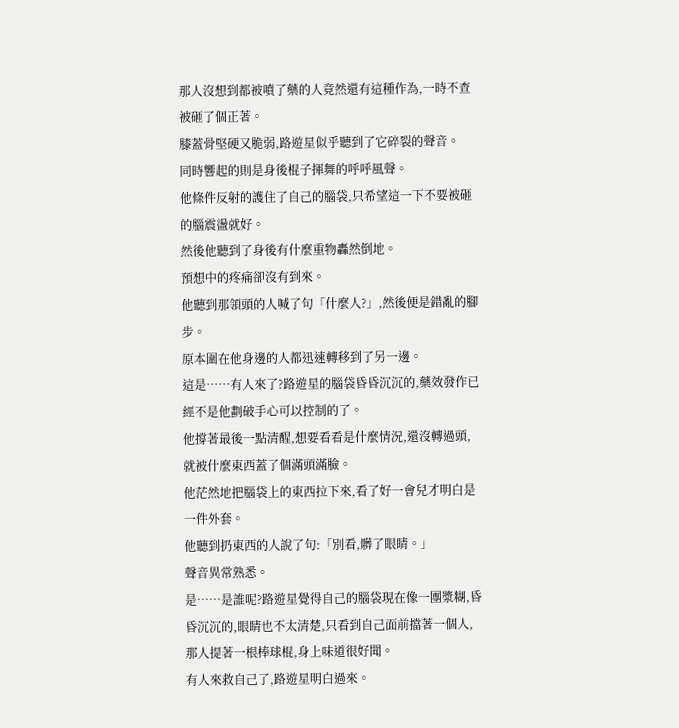那人沒想到都被噴了藥的人竟然還有這種作為,一時不查被砸了個正著。
膝蓋骨堅硬又脆弱,路遊星似乎聽到了它碎裂的聲音。
同時響起的則是身後棍子揮舞的呼呼風聲。
他條件反射的護住了自己的腦袋,只希望這一下不要被砸的腦震盪就好。
然後他聽到了身後有什麼重物轟然倒地。
預想中的疼痛卻沒有到來。
他聽到那領頭的人喊了句「什麼人?」,然後便是錯亂的腳步。
原本圍在他身邊的人都迅速轉移到了另一邊。
這是……有人來了?路遊星的腦袋昏昏沉沉的,藥效發作已經不是他劃破手心可以控制的了。
他撐著最後一點清醒,想要看看是什麼情況,還沒轉過頭,就被什麼東西蓋了個滿頭滿臉。
他茫然地把腦袋上的東西拉下來,看了好一會兒才明白是一件外套。
他聽到扔東西的人說了句:「別看,髒了眼睛。」
聲音異常熟悉。
是……是誰呢?路遊星覺得自己的腦袋現在像一團漿糊,昏昏沉沉的,眼睛也不太清楚,只看到自己面前擋著一個人,那人提著一根棒球棍,身上味道很好聞。
有人來救自己了,路遊星明白過來。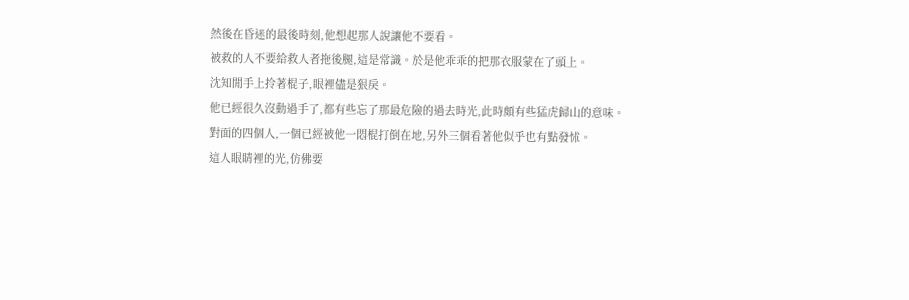然後在昏迷的最後時刻,他想起那人說讓他不要看。
被救的人不要給救人者拖後腿,這是常識。於是他乖乖的把那衣服蒙在了頭上。
沈知閒手上拎著棍子,眼裡儘是狠戾。
他已經很久沒動過手了,都有些忘了那最危險的過去時光,此時頗有些猛虎歸山的意味。
對面的四個人,一個已經被他一悶棍打倒在地,另外三個看著他似乎也有點發怵。
這人眼睛裡的光,仿佛要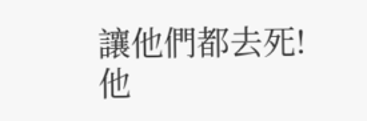讓他們都去死!
他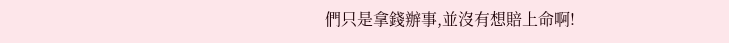們只是拿錢辦事,並沒有想賠上命啊!